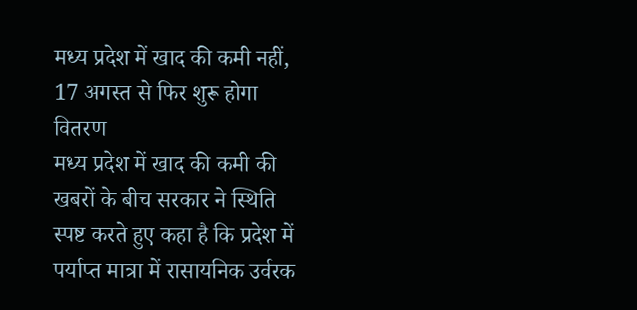मध्य प्रदेश में खाद की कमी नहीं, 17 अगस्त से फिर शुरू होगा वितरण
मध्य प्रदेश में खाद की कमी की खबरों के बीच सरकार ने स्थिति स्पष्ट करते हुए कहा है कि प्रदेश में पर्याप्त मात्रा में रासायनिक उर्वरक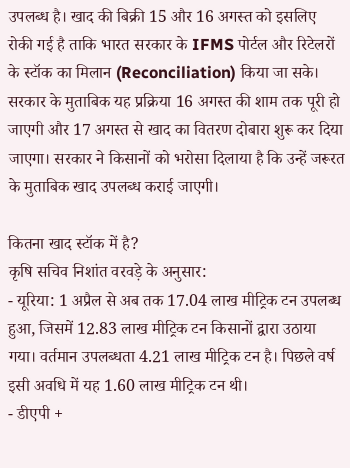उपलब्ध है। खाद की बिक्री 15 और 16 अगस्त को इसलिए रोकी गई है ताकि भारत सरकार के IFMS पोर्टल और रिटेलरों के स्टॉक का मिलान (Reconciliation) किया जा सके।
सरकार के मुताबिक यह प्रक्रिया 16 अगस्त की शाम तक पूरी हो जाएगी और 17 अगस्त से खाद का वितरण दोबारा शुरू कर दिया जाएगा। सरकार ने किसानों को भरोसा दिलाया है कि उन्हें जरूरत के मुताबिक खाद उपलब्ध कराई जाएगी।

कितना खाद स्टॉक में है?
कृषि सचिव निशांत वरवड़े के अनुसार:
- यूरिया: 1 अप्रैल से अब तक 17.04 लाख मीट्रिक टन उपलब्ध हुआ, जिसमें 12.83 लाख मीट्रिक टन किसानों द्वारा उठाया गया। वर्तमान उपलब्धता 4.21 लाख मीट्रिक टन है। पिछले वर्ष इसी अवधि में यह 1.60 लाख मीट्रिक टन थी।
- डीएपी +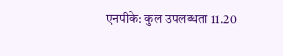एनपीके: कुल उपलब्धता 11.20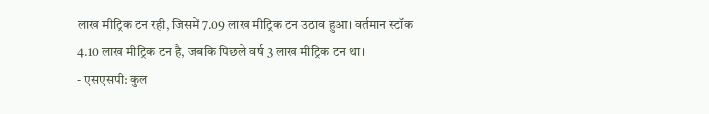लाख मीट्रिक टन रही, जिसमें 7.09 लाख मीट्रिक टन उठाव हुआ। वर्तमान स्टॉक 4.10 लाख मीट्रिक टन है, जबकि पिछले वर्ष 3 लाख मीट्रिक टन था।
- एसएसपी: कुल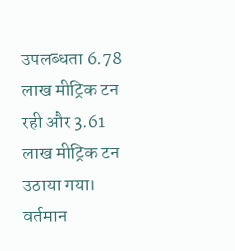उपलब्धता 6.78 लाख मीट्रिक टन रही और 3.61 लाख मीट्रिक टन उठाया गया। वर्तमान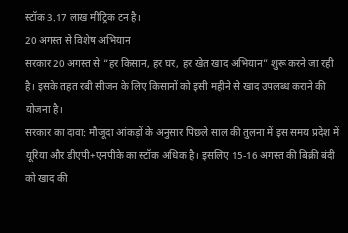स्टॉक 3.17 लाख मीट्रिक टन है।
20 अगस्त से विशेष अभियान
सरकार 20 अगस्त से “हर किसान, हर घर, हर खेत खाद अभियान” शुरू करने जा रही है। इसके तहत रबी सीजन के लिए किसानों को इसी महीने से खाद उपलब्ध कराने की योजना है।
सरकार का दावा: मौजूदा आंकड़ों के अनुसार पिछले साल की तुलना में इस समय प्रदेश में यूरिया और डीएपी+एनपीके का स्टॉक अधिक है। इसलिए 15-16 अगस्त की बिक्री बंदी को खाद की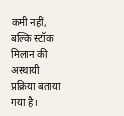कमी नहीं, बल्कि स्टॉक मिलान की अस्थायी प्रक्रिया बताया गया है।